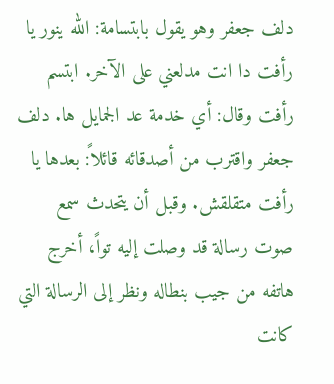دلف جعفر وهو يقول بابتسامة: الله ينور يا رأفت دا انت مدلعني على الآخر. ابتسم رأفت وقال: أي خدمة عد الجمايل ها. دلف جعفر واقترب من أصدقائه قائلاً: بعدها يا رأفت متقلقش. وقبل أن يتحدث سمع صوت رسالة قد وصلت إليه تواً، أخرج هاتفه من جيب بنطاله ونظر إلى الرسالة التي كانت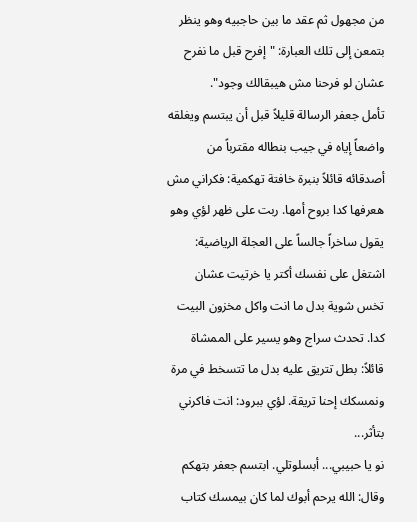من مجهول ثم عقد ما بين حاجبيه وهو ينظر بتمعن إلى تلك العبارة: "إفرح قبل ما نفرح عشان لو فرحنا مش هيبقالك وجود".
تأمل جعفر الرسالة قليلاً قبل أن يبتسم ويغلقه واضعاً إياه في جيب بنطاله مقترباً من أصدقائه قائلاً بنبرة خافتة تهكمية: فكراني مش هعرفها كدا بروح أمها. ربت على ظهر لؤي وهو يقول ساخراً جالساً على العجلة الرياضية: اشتغل على نفسك أكتر يا خرتيت عشان تخس شوية بدل ما انت واكل مخزون البيت كدا. تحدث سراج وهو يسير على الممشاة قائلاً: بطل تتريق عليه بدل ما تتسخط في مرة ونمسكك إحنا تريقة. لؤي ببرود: انت فاكرني بتأثر...
نو يا حبيبي... أبسلوتلي. ابتسم جعفر بتهكم وقال: الله يرحم أبوك لما كان بيمسك كتاب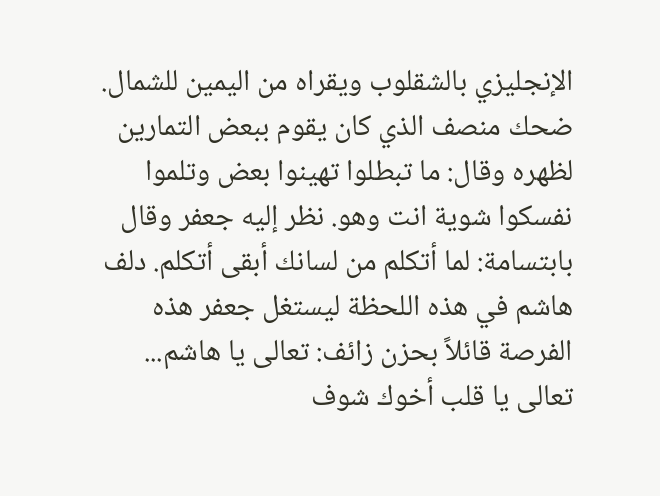الإنجليزي بالشقلوب ويقراه من اليمين للشمال. ضحك منصف الذي كان يقوم ببعض التمارين لظهره وقال: ما تبطلوا تهينوا بعض وتلموا نفسكوا شوية انت وهو. نظر إليه جعفر وقال بابتسامة: لما أتكلم من لسانك أبقى أتكلم. دلف هاشم في هذه اللحظة ليستغل جعفر هذه الفرصة قائلاً بحزن زائف: تعالى يا هاشم...
تعالى يا قلب أخوك شوف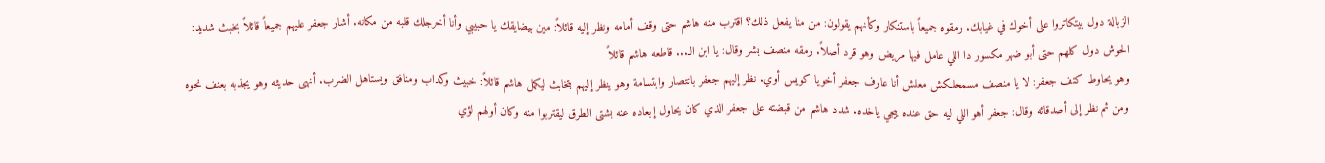الزبالة دول بيتكاتروا على أخوك في غيابك. رمقوه جميعاً باستنكار وكأنهم يقولون: من منا يفعل ذلك؟ اقترب منه هاشم حتى وقف أمامه ونظر إليه قائلاً: مين بيضايقك يا حبيبي وأنا أخرجلك قلبه من مكانه. أشار جعفر عليهم جميعاً قائلاً بخبث شديد: الحوش دول كلهم حتى أبو ضهر مكسور دا اللي عامل فيها مريض وهو قرد أصلاً. رمقه منصف بشر وقال: يا ابن الـ... قاطعه هاشم قائلاً
وهو يحاوط كتف جعفر: لا يا منصف مسمحلكش معلش أنا عارف جعفر أخويا كويس أوي. نظر إليهم جعفر بانتصار وابتسامة وهو ينظر إليهم بتخابث ليكمل هاشم قائلاً: خبيث وكداب ومنافق ويستاهل الضرب. أنهى حديثه وهو يجذبه بعنف نحوه ومن ثم نظر إلى أصدقائه وقال: جعفر أهو اللي ليه حق عنده ييجي ياخده. شدد هاشم من قبضته على جعفر الذي كان يحاول إبعاده عنه بشتى الطرق ليقتربوا منه وكان أولهم لؤي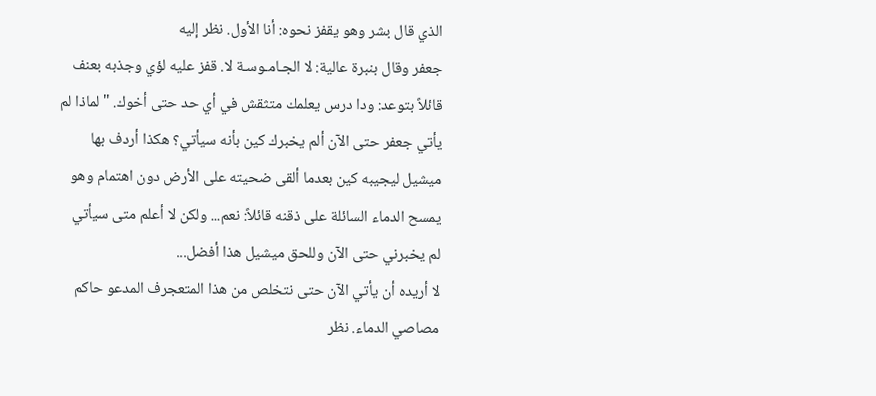الذي قال بشر وهو يقفز نحوه: أنا الأول. نظر إليه
جعفر وقال بنبرة عالية: لا الجـامـوسـة لا. قفز عليه لؤي وجذبه بعنف قائلاً بتوعد: ودا درس يعلمك متثقش في أي حد حتى أخوك. "لماذا لم يأتي جعفر حتى الآن ألم يخبرك كين بأنه سيأتي؟ هكذا أردف بها ميشيل ليجيبه كين بعدما ألقى ضحيته على الأرض دون اهتمام وهو يمسح الدماء السائلة على ذقنه قائلاً: نعم... ولكن لا أعلم متى سيأتي لم يخبرني حتى الآن وللحق ميشيل هذا أفضل...
لا أريده أن يأتي الآن حتى نتخلص من هذا المتعجرف المدعو حاكم مصاصي الدماء. نظر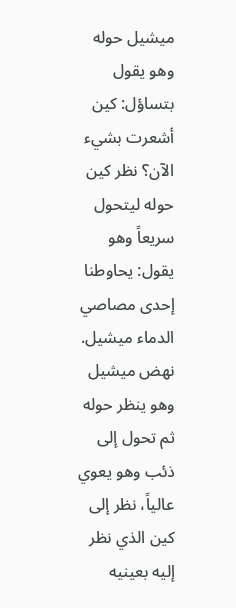ميشيل حوله وهو يقول بتساؤل: كين أشعرت بشيء الآن؟ نظر كين حوله ليتحول سريعاً وهو يقول: يحاوطنا إحدى مصاصي الدماء ميشيل. نهض ميشيل وهو ينظر حوله ثم تحول إلى ذئب وهو يعوي عالياً، نظر إلى كين الذي نظر إليه بعينيه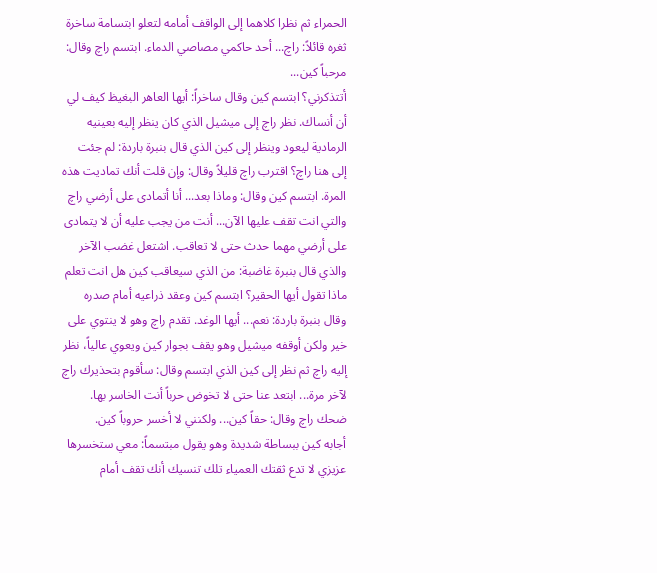الحمراء ثم نظرا كلاهما إلى الواقف أمامه لتعلو ابتسامة ساخرة ثغره قائلاً: راچ... أحد حاكمي مصاصي الدماء. ابتسم راچ وقال: مرحباً كين...
أتتذكرني؟ ابتسم كين وقال ساخراً: أيها العاهر البغيظ كيف لي أن أنساك. نظر راچ إلى ميشيل الذي كان ينظر إليه بعينيه الرمادية ليعود وينظر إلى كين الذي قال بنبرة باردة: لم جئت إلى هنا راچ؟ اقترب راچ قليلاً وقال: وإن قلت أنك تماديت هذه المرة. ابتسم كين وقال: وماذا بعد... أنا أتمادى على أرضي راچ والتي انت تقف عليها الآن... أنت من يجب عليه أن لا يتمادى على أرضي مهما حدث حتى لا تعاقب. اشتعل غضب الآخر
والذي قال بنبرة غاضبة: من الذي سيعاقب كين هل انت تعلم ماذا تقول أيها الحقير؟ ابتسم كين وعقد ذراعيه أمام صدره وقال بنبرة باردة: نعم... أيها الوغد. تقدم راچ وهو لا ينتوي على خير ولكن أوقفه ميشيل وهو يقف بجوار كين ويعوي عالياً، نظر إليه راچ ثم نظر إلى كين الذي ابتسم وقال: سأقوم بتحذيرك راچ لآخر مرة... ابتعد عنا حتى لا تخوض حرباً أنت الخاسر بها. ضحك راچ وقال: حقاً كين... ولكنني لا أخسر حروباً كين.
أجابه كين ببساطة شديدة وهو يقول مبتسماً: معي ستخسرها عزيزي لا تدع ثقتك العمياء تلك تنسيك أنك تقف أمام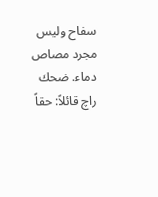سفاح وليس مجرد مصاص دماء. ضحك راچ قائلاً: حقاً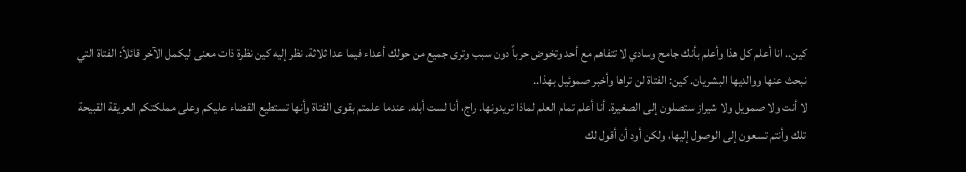كين.. انا أعلم كل هذا وأعلم بأنك جامح وسادي لا تتفاهم مع أحد وتخوض حرباً دون سبب وترى جميع من حولك أعداء فيما عدا ثلاثة. نظر إليه كين نظرة ذات معنى ليكمل الآخر قائلاً: الفتاة التي نبحث عنها ووالديها البشريان. كين: الفتاة لن تراها وأخبر صموئيل بهذا..
لا أنت ولا صمويل ولا شيراز ستصلون إلى الصغيرة. أنا أعلم تمام العلم لماذا تريدونها. راج، أنا لست أبله. عندما علمتم بقوى الفتاة وأنها تستطيع القضاء عليكم وعلى مملكتكم العريقة القبيحة تلك وأنتم تسعون إلى الوصول إليها، ولكن أود أن أقول لك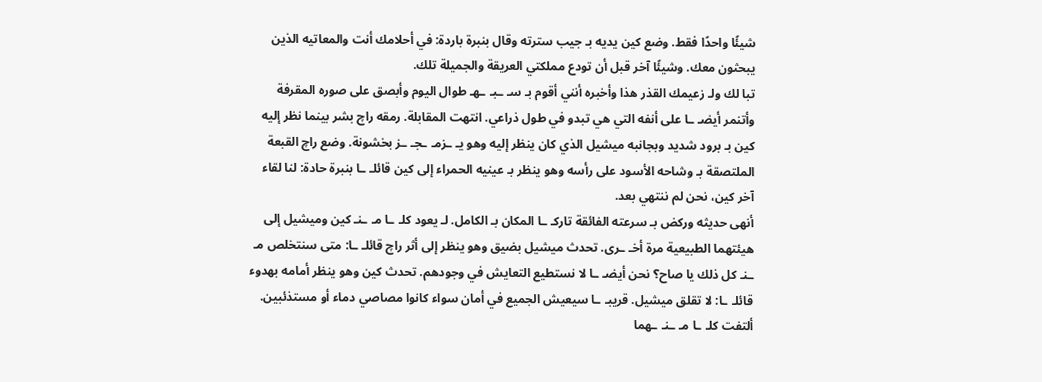شيئًا واحدًا فقط. وضع كين يديه بـ جيب سترته وقال بنبرة باردة: في أحلامك أنت والمعاتيه الذين يبحثون معك. وشيئًا آخر قبل أن تودع مملكتي العريقة والجميلة تلك.
تبا لك ولـ زعيمك القذر هذا وأخبره أنني أقوم بـ سـ ـبـ ـهـ طوال اليوم وأبصق على صوره المقرفة وأتنمر أيضـ ـا على أنفه التي هي تبدو في طول ذراعي. انتهت المقابلة. رمقه راچ بشر بينما نظر إليه كين بـ برود شديد وبجانبه ميشيل الذي كان ينظر إليه وهو يـ ـزمـ ـجـ ـز بخشونة. وضع راچ القبعة الملتصقة بـ وشاحه الأسود على رأسه وهو ينظر بـ عينيه الحمراء إلى كين قائلـ ـا بنبرة حادة: لنا لقاء آخر كين، نحن لم ننتهي بعد.
أنهى حديثه وركض بـ سرعته الفائقة تاركـ ـا المكان بـ الكامل. لـ يعود كلـ ـا مـ ـنـ كين وميشيل إلى هيئتهما الطبيعية مرة أخـ ـرى. تحدث ميشيل بضيق وهو ينظر إلى أثر راچ قائلـ ـا: متى سنتخلص مـ ـنـ كل ذلك يا صاح؟ نحن أيضـ ـا لا نستطيع التعايش في وجودهم. تحدث كين وهو ينظر أمامه بهدوء قائلـ ـا: لا تقلق ميشيل. قريبـ ـا سيعيش الجميع في أمان سواء كانوا مصاصي دماء أو مستذئبين.
ألتفت كلـ ـا مـ ـنـ ـهما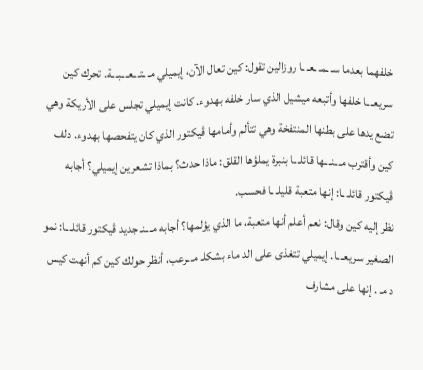خلفهما بعدما سـ ـمـ ـعـ ـا روزالين تقول: كين تعال الآن، إيميلي مـ ـتـ ـعـ ـبـ ـة. تحرك كين سريعـ ـا خلفها وأتبعه ميشيل الذي سار خلفه بهدوء. كانت إيميلي تجلس على الأريكة وهي تضع يدها على بطنها المنتفخة وهي تتألم وأمامها ڤيكتور الذي كان يتفحصها بهدوء. دلف كين وأقترب مـ ـنـ ـها قائلـ ـا بنبرة يملؤها القلق: ماذا حدث؟ بماذا تشعرين إيميلي؟ أجابه ڤيكتور قائلـ ـا: إنها متعبة قليلـ ـا فحسب.
نظر إليه كين وقال: نعم أعلم أنها متعبة، ما الذي يؤلمها؟ أجابه مـ ـنـ جديد ڤيكتور قائلـ ـا: نمو الصغير سريعـ ـا. إيميلي تتغذى على الد ماء بشكلـ مـ ـرعب، أنظر حولك كين كم أنهت كيس د مـ . إنها على مشارف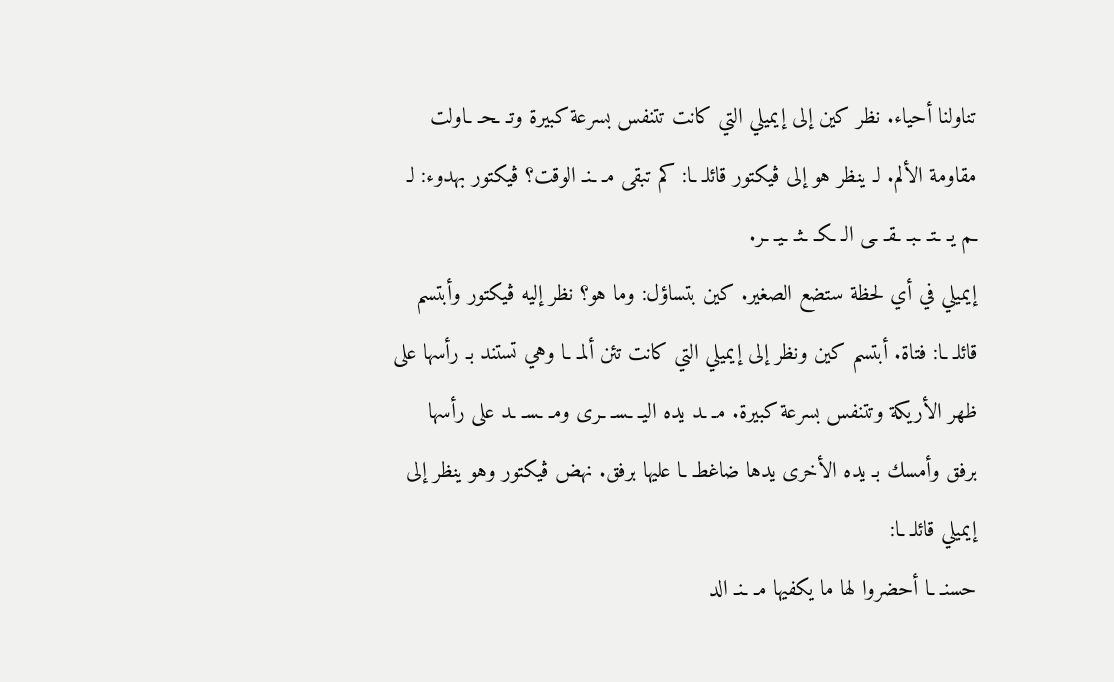تناولنا أحياء. نظر كين إلى إيميلي التي كانت تتنفس بسرعة كبيرة وتـ ـحـ ـاولت مقاومة الألم. لـ ينظر هو إلى ڤيكتور قائلـ ـا: كم تبقى مـ ـنـ الوقت؟ ڤيكتور بهدوء: لـ ـم يـ ـتـ ـبـ ـقـ ـى الـ ـكـ ـثـ ـيـ ـر.
إيميلي في أي لحظة ستضع الصغير. كين بتساؤل: وما هو؟ نظر إليه ڤيكتور وأبتسم قائلـ ـا: فتاة. أبتسم كين ونظر إلى إيميلي التي كانت تئن ألمـ ـا وهي تستند بـ رأسها على ظهر الأريكة وتتنفس بسرعة كبيرة. مـ ـد يده اليـ ـسـ ـرى ومـ ـسـ ـد على رأسها برفق وأمسك بـ يده الأخرى يدها ضاغطـ ـا عليها برفق. نهض ڤيكتور وهو ينظر إلى إيميلي قائلـ ـا:
حسنـ ـا أحضروا لها ما يكفيها مـ ـنـ الد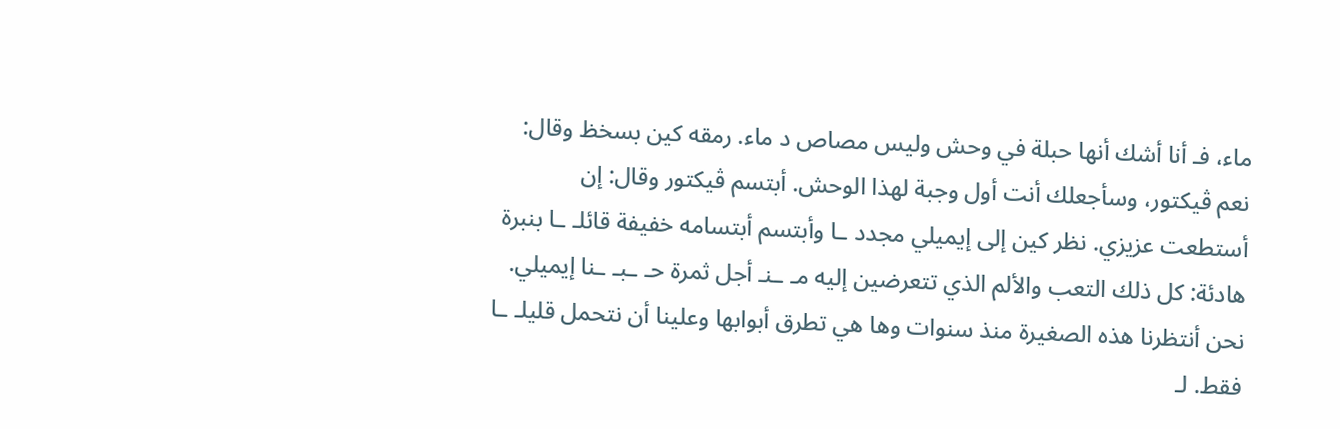ماء، فـ أنا أشك أنها حبلة في وحش وليس مصاص د ماء. رمقه كين بسخظ وقال: نعم ڤيكتور، وسأجعلك أنت أول وجبة لهذا الوحش. أبتسم ڤيكتور وقال: إن أستطعت عزيزي. نظر كين إلى إيميلي مجدد ـا وأبتسم أبتسامه خفيفة قائلـ ـا بنبرة هادئة: كل ذلك التعب والألم الذي تتعرضين إليه مـ ـنـ أجل ثمرة حـ ـبـ ـنا إيميلي.
نحن أنتظرنا هذه الصغيرة منذ سنوات وها هي تطرق أبوابها وعلينا أن نتحمل قليلـ ـا فقط. لـ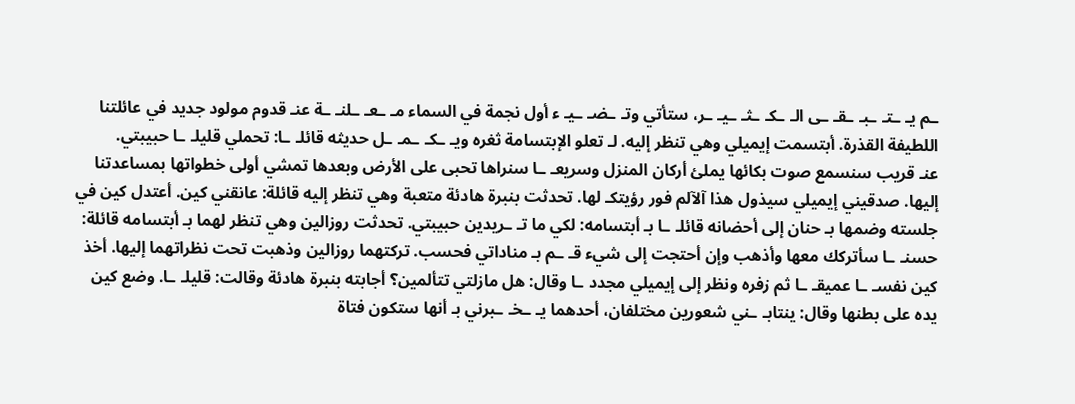ـم يـ ـتـ ـبـ ـقـ ـى الـ ـكـ ـثـ ـيـ ـر، ستأتي وتـ ـضـ ـيـ ء أول نجمة في السماء مـ ـعـ ـلنـ ـة عنـ قدوم مولود جديد في عائلتنا اللطيفة القذرة. أبتسمت إيميلي وهي تنظر إليه. لـ تعلو الإبتسامة ثغره ويـ ـكـ ـمـ ـل حديثه قائلـ ـا: تحملي قليلـ ـا حبيبتي.
عنـ قريب سنسمع صوت بكائها يملئ أركان المنزل وسريعـ ـا سنراها تحبى على الأرض وبعدها تمشي أولى خطواتها بمساعدتنا إليها. صدقيني إيميلي سيذول هذا آلآلم فور رؤيتكـ لها. تحدثت بنبرة هادئة متعبة وهي تنظر إليه قائلة: عانقني كين. أعتدل كين في جلسته وضمها بـ حنان إلى أحضانه قائلـ ـا بـ أبتسامه: لكي ما تـ ـريدين حبيبتي. تحدثت روزالين وهي تنظر لهما بـ أبتسامه قائلة:
حسنـ ـا سأتركك معها وأذهب وإن أحتجت إلى شيء قـ ـم بـ مناداتي فحسب. تركتهما روزالين وذهبت تحت نظراتهما إليها. أخذ كين نفسـ ـا عميقـ ـا ثم زفره ونظر إلى إيميلي مجدد ـا وقال: هل مازلتي تتألمين؟ أجابته بنبرة هادئة وقالت: قليلـ ـا. وضع كين يده على بطنها وقال: ينتابـ ـني شعورين مختلفان، أحدهما يـ ـخـ ـبرني بـ أنها ستكون فتاة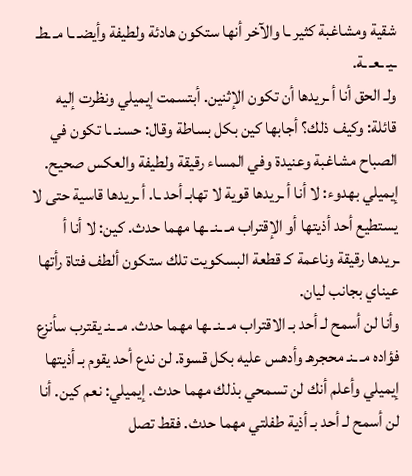شقية ومشاغبة كثير ـا والآخر أنها ستكون هادئة ولطيفة وأيضـ ـا مـ ـطـ ـيـ ـعـ ـة.
ولـ الحق أنا أ ـريدها أن تكون الإثنين. أبتسمت إيميلي ونظرت إليه قائلة: وكيف ذلك؟ أجابها كين بكل بساطة وقال: حسنـ ـا تكون في الصباح مشاغبة وعنيدة وفي المساء رقيقة ولطيفة والعكس صحيح. إيميلي بهدوء: لا أنا أ ـريدها قوية لا تهابـ أحد ـا. أ ـريدها قاسية حتى لا يستطيع أحد أذيتها أو الإقتراب مـ ـنـ ـها مهما حدث. كين: لا أنا أ ـريدها رقيقة وناعمة كـ قطعة البسكويت تلك ستكون ألطف فتاة رأتها عيناي بجانب ليان.
وأنا لن أسمح لـ أحد بـ الاقتراب مـ ـنـ ـها مهما حدث. مـ ـنـ يقترب سأنزع فؤاده مـ ـنـ محجرهـ وأدهس عليه بكل قسوة. لن ندع أحد يقوم بـ أذيتها إيميلي وأعلم أنك لن تسمحي بذلك مهما حدث. إيميلي: نعم كين. أنا لن أسمح لـ أحد بـ أذية طفلتي مهما حدث. فقط تصل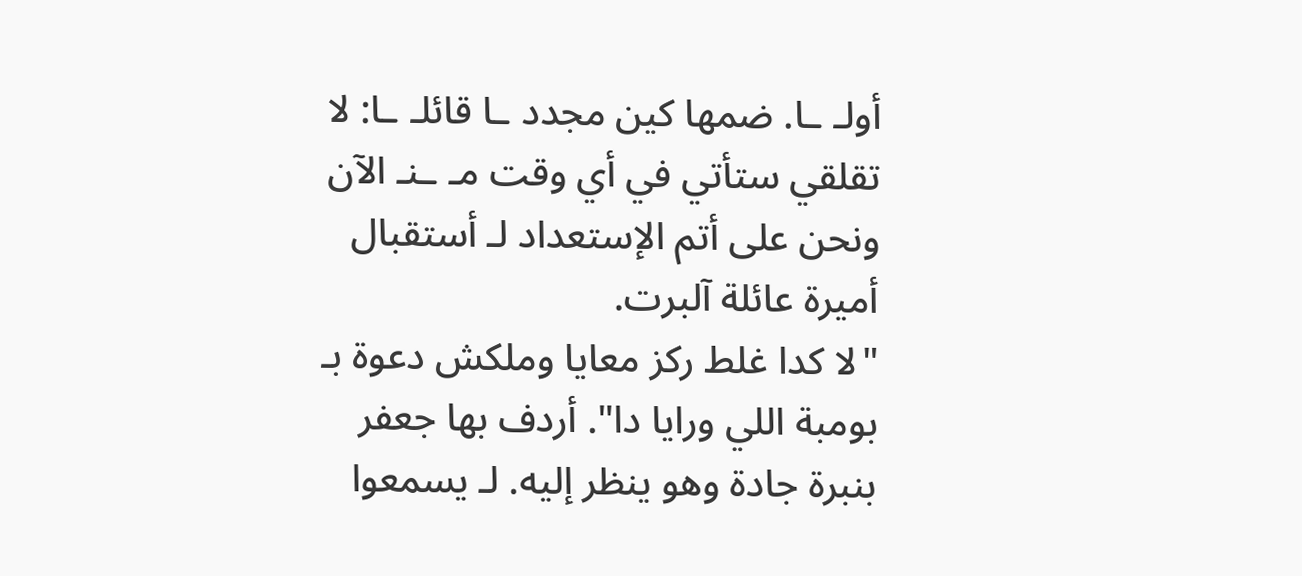أولـ ـا. ضمها كين مجدد ـا قائلـ ـا: لا تقلقي ستأتي في أي وقت مـ ـنـ الآن ونحن على أتم الإستعداد لـ أستقبال أميرة عائلة آلبرت.
"لا كدا غلط ركز معايا وملكش دعوة بـ بومبة اللي ورايا دا". أردف بها جعفر بنبرة جادة وهو ينظر إليه. لـ يسمعوا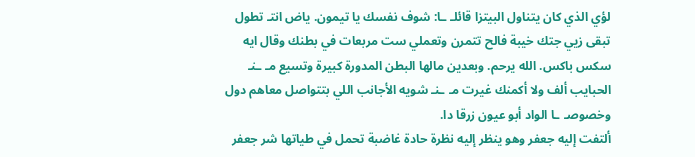لؤي الذي كان يتناول البيتزا قائلـ ـا: شوف نفسك يا تيمون. ياض انتـ تطول تبقى زيي جتك خيبة فالح تتمرن وتعملي ست مربعات في بطنك وقال ايه سكس باكس. الله يرحم. وبعدين مالها البطن المدورة كبيرة وتسيع مـ ـنـ الحبايب ألف ولا أكمنك غيرت مـ ـنـ شويه الأجانب اللي بتتواصل معاهم دول وخصوصـ ـا الواد أبو عيون زرقا دا.
ألتفت إليه جعفر وهو ينظر إليه نظرة حادة غاضبة تحمل في طياتها شر جعفر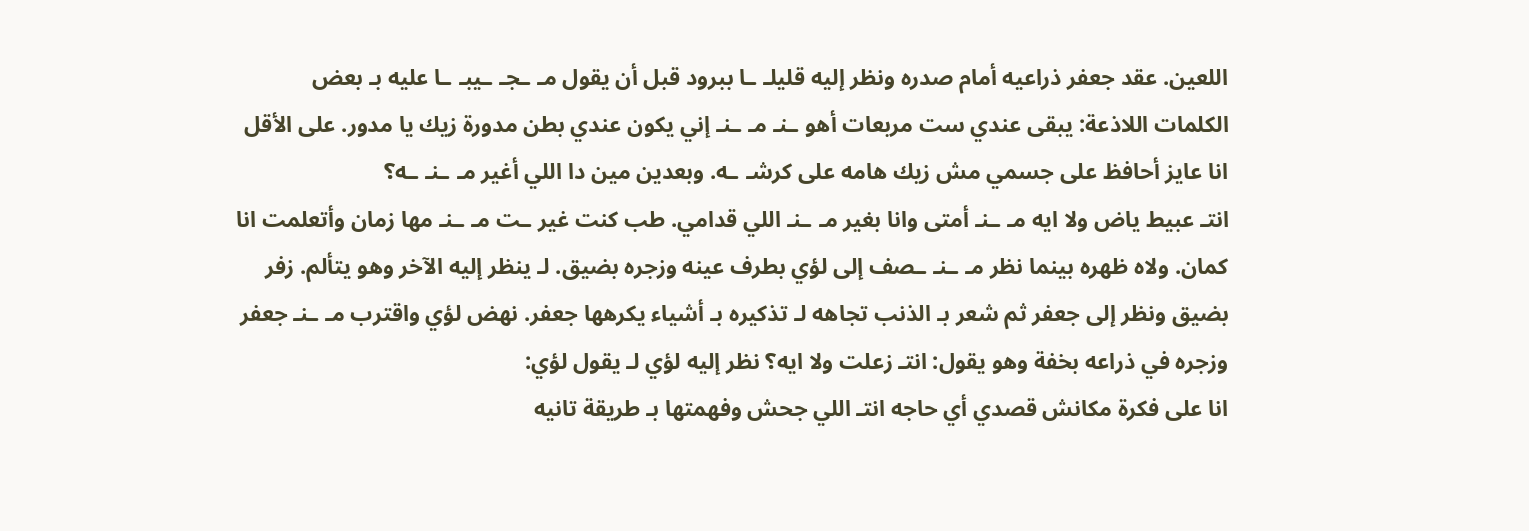اللعين. عقد جعفر ذراعيه أمام صدره ونظر إليه قليلـ ـا ببرود قبل أن يقول مـ ـجـ ـيبـ ـا عليه بـ بعض الكلمات اللاذعة: يبقى عندي ست مربعات أهو ـنـ مـ ـنـ إني يكون عندي بطن مدورة زيك يا مدور. على الأقل انا عايز أحافظ على جسمي مش زيك هامه على كرشـ ـه. وبعدين مين دا اللي أغير مـ ـنـ ـه؟
انتـ عبيط ياض ولا ايه مـ ـنـ أمتى وانا بغير مـ ـنـ اللي قدامي. طب كنت غير ـت مـ ـنـ مها زمان وأتعلمت انا كمان. ولاه ظهره بينما نظر مـ ـنـ ـصف إلى لؤي بطرف عينه وزجره بضيق. لـ ينظر إليه الآخر وهو يتألم. زفر بضيق ونظر إلى جعفر ثم شعر بـ الذنب تجاهه لـ تذكيره بـ أشياء يكرهها جعفر. نهض لؤي واقترب مـ ـنـ جعفر وزجره في ذراعه بخفة وهو يقول: انتـ زعلت ولا ايه؟ نظر إليه لؤي لـ يقول لؤي:
انا على فكرة مكانش قصدي أي حاجه انتـ اللي جحش وفهمتها بـ طريقة تانيه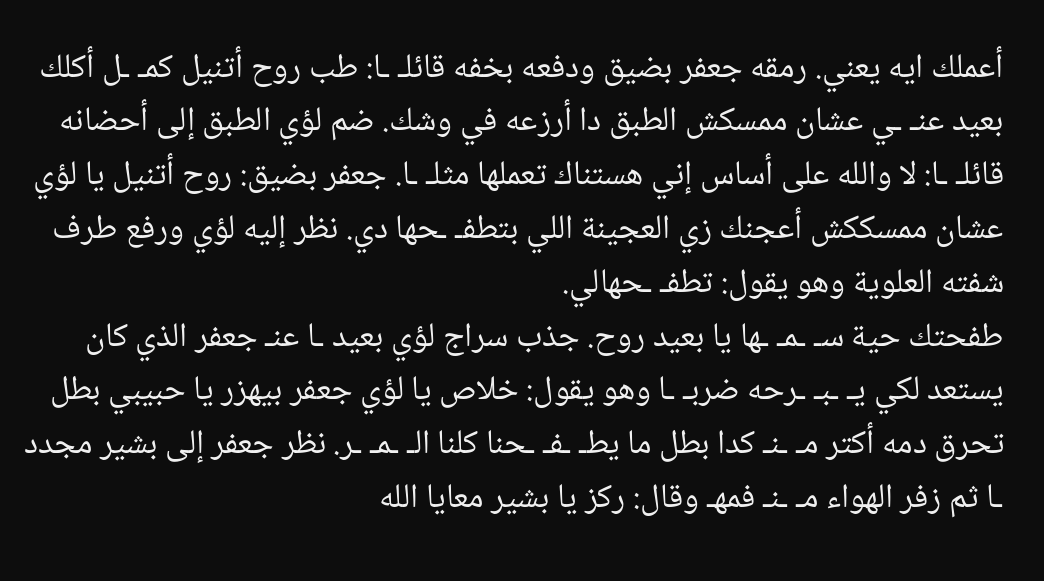أعملك ايه يعني. رمقه جعفر بضيق ودفعه بخفه قائلـ ـا: طب روح أتنيل كمـ ـل أكلك بعيد عنـ ـي عشان ممسكش الطبق دا أرزعه في وشك. ضم لؤي الطبق إلى أحضانه قائلـ ـا: لا والله على أساس إني هستناك تعملها مثلـ ـا. جعفر بضيق: روح أتنيل يا لؤي عشان ممسككش أعجنك زي العجينة اللي بتطفـ ـحها دي. نظر إليه لؤي ورفع طرف شفته العلوية وهو يقول: تطفـ ـحهالي.
طفحتك حية سـ ـمـ ـها يا بعيد روح. جذب سراج لؤي بعيد ـا عنـ جعفر الذي كان يستعد لكي يـ ـبـ ـرحه ضربـ ـا وهو يقول: خلاص يا لؤي جعفر بيهزر يا حبيبي بطل تحرق دمه أكتر مـ ـنـ كدا بطل ما يطـ ـفـ ـحنا كلنا الـ ـمـ ـر. نظر جعفر إلى بشير مجدد ـا ثم زفر الهواء مـ ـنـ فمهـ وقال: ركز يا بشير معايا الله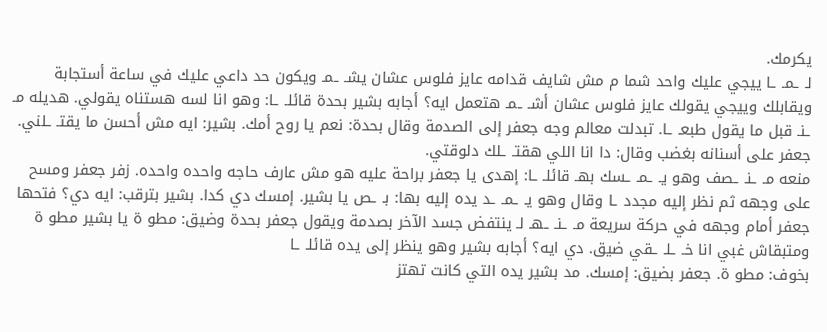يكرمك.
لـ ـمـ ـا ييجي عليك واحد شما م مش شايف قدامه عايز فلوس عشان يشـ ـمـ ويكون حد داعي عليك في ساعة أستجابة ويقابلك وييجي يقولك عايز فلوس عشان أشـ ـمـ هتعمل ايه؟ أجابه بشير بحدة قائلـ ـا: وهو انا لسه هستناه يقولي. هديله مـ ـنـ قبل ما يقول طبعـ ـا. تبدلت معالم وجه جعفر إلى الصدمة وقال بحدة: نعم يا روح أمك. بشير: ايه مش أحسن ما يقتـ ـلني. جعفر على أسنانه بغضب وقال: دا انا اللي هقتـ ـلك دلوقتي.
منعه مـ ـنـ ـصف وهو يـ ـمـ ـسك بهـ قائلـ ـا: إهدى يا جعفر براحة عليه هو مش عارف حاجه واحده واحده. زفر جعفر ومسح على وجهه ثم نظر إليه مجدد ـا وقال وهو يـ ـمـ ـد يده إليه بها: بـ ـص يا بشير. إمسك دي كدا. بشير بترقب: ايه دي؟ فتحها جعفر أمام وجهه في حركة سريعة مـ ـنـ ـهـ لـ ينتفض جسد الآخر بصدمة ويقول جعفر بحدة وضيق: مطو ة يا بشير مطو ة ومتبقاش غبي انا خـ ـلـ ـقي ضيق. دي ايه؟ أجابه بشير وهو ينظر إلى يده قائلـ ـا
بخوف: مطو ة. جعفر بضيق: إمسك. مد بشير يده التي كانت تهتز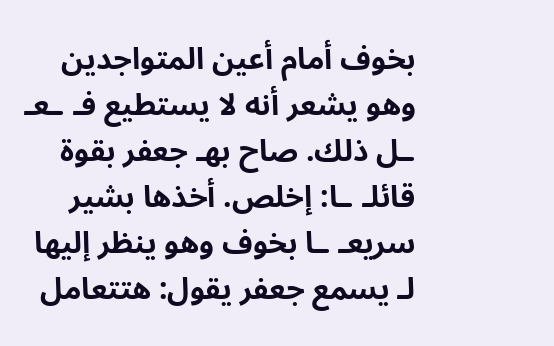بخوف أمام أعين المتواجدين وهو يشعر أنه لا يستطيع فـ ـعـ ـل ذلك. صاح بهـ جعفر بقوة قائلـ ـا: إخلص. أخذها بشير سريعـ ـا بخوف وهو ينظر إليها لـ يسمع جعفر يقول: هتتعامل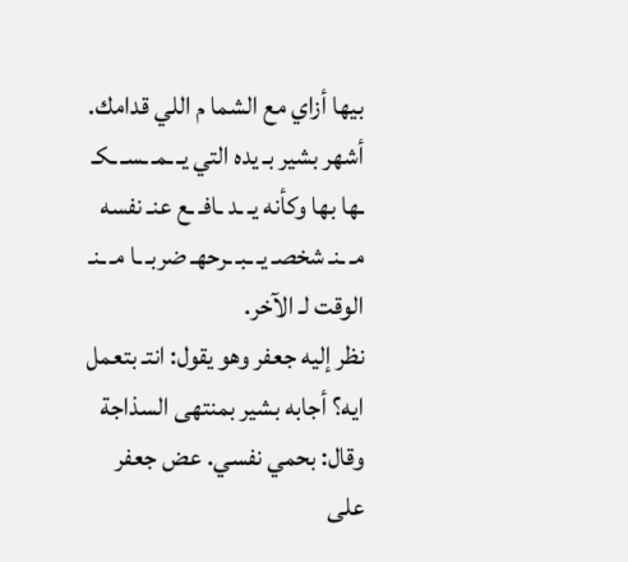بيها أزاي مع الشما م اللي قدامك. أشهر بشير بـ يده التي يـ ـمـ ـسـ ـكـ ـها بها وكأنه يـ ـد ـافـ ـع عنـ نفسه مـ ـنـ شخصـ يـ ـبـ ـرحهـ ضربـ ـا مـ ـنـ الوقت لـ الآخر.
نظر إليه جعفر وهو يقول: انتـ بتعمل ايه؟ أجابه بشير بمنتهى السذاجة وقال: بحمي نفسي. عض جعفر على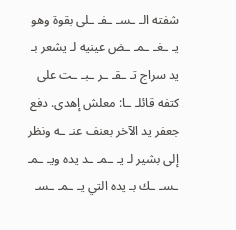شفته الـ ـسـ ـفـ ـلى بقوة وهو يـ ـغـ ـمـ ـض عينيه لـ يشعر بـ يد سراج تـ ـقـ ـر ـبـ ـت على كتفه قائلـ ـا: معلش إهدى. دفع جعفر يد الآخر بعنف عنـ ـه ونظر إلى بشير لـ يـ ـمـ ـد يده ويـ ـمـ ـسـ ـك بـ يده التي يـ ـمـ ـسـ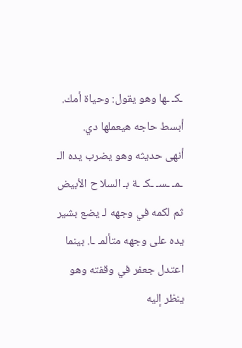ـكـ ـها وهو يقول: وحياة أمك. أبسط حاجه هيعملها دي.
أنهى حديثه وهو يضرب يده الـ ـمـ ـسـ ـكـ ـة بـ السلا ح الأبيض ثم لكمه في وجهه لـ يضع بشير يده على وجهه متألمـ ـا. بينما اعتدل جعفر في وقفته وهو ينظر إليه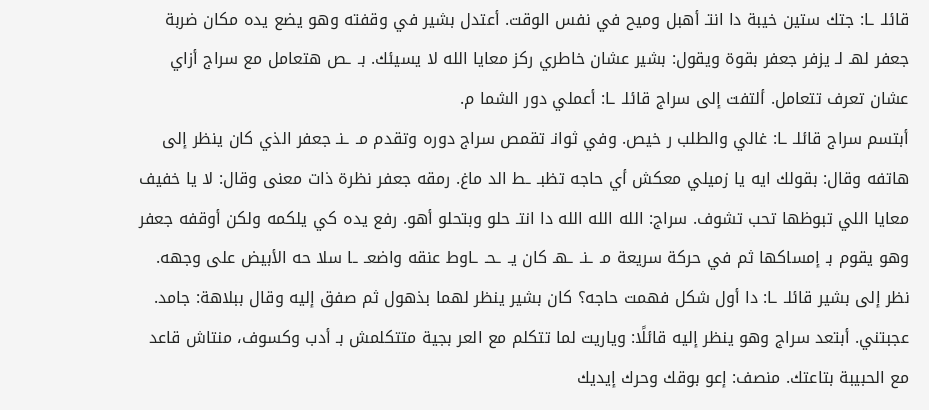قائلـ ـا: جتك ستين خيبة دا انتـ أهبل وميح في نفس الوقت. أعتدل بشير في وقفته وهو يضع يده مكان ضربة جعفر لهـ لـ يزفر جعفر بقوة ويقول: بشير عشان خاطري ركز معايا الله لا يسيئك. بـ ـص هتعامل مع سراج أزاي عشان تعرف تتعامل. ألتفت إلى سراج قائلـ ـا: أعملي دور الشما م.
أبتسم سراج قائلـ ـا: غالي والطلب ر خيص. وفي ثوانـ تقمص سراج دوره وتقدم مـ ـنـ جعفر الذي كان ينظر إلى هاتفه وقال: بقولك ايه يا زميلي معكش أي حاجه تظبـ ـط الد ماغ. رمقه جعفر نظرة ذات معنى وقال: لا يا خفيف معايا اللي تبوظها تحب تشوف. سراج: الله الله الله دا انتـ حلو وبتحلو أهو. رفع يده كي يلكمه ولكن أوقفه جعفر وهو يقوم بـ إمساكها ثم في حركة سريعة مـ ـنـ ـهـ كان يـ ـحـ ـاوط عنقه واضعـ ـا سلا حه الأبيض على وجهه.
نظر إلى بشير قائلـ ـا: دا أول شكل فهمت حاجه؟ كان بشير ينظر لهما بذهول ثم صفق إليه وقال ببلاهة: جامد. عجبتني. أبتعد سراج وهو ينظر إليه قائلًا: وياريت لما تتكلم مع العر بجية متتكلمش بـ أدب وكسوف، منتاش قاعد مع الحبيبة بتاعتك. منصف: إعو بوقك وحرك إيديك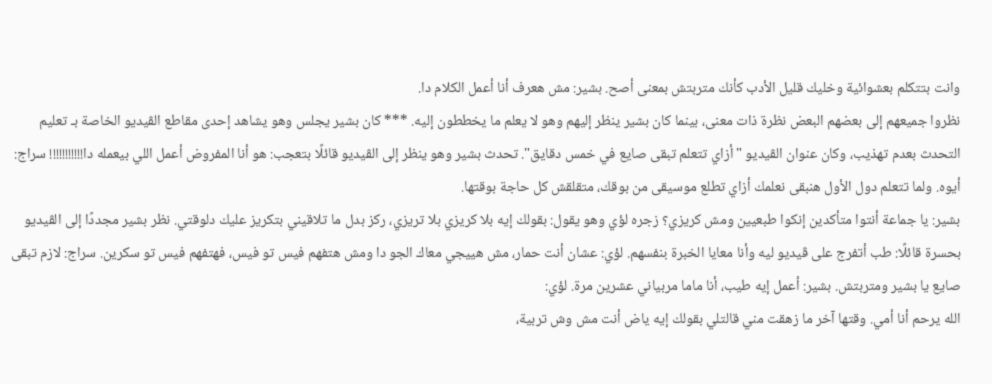وانت بتتكلم بعشوائية وخليك قليل الأدب كأنك متربتش بمعنى أصح. بشير: مش هعرف أنا أعمل الكلام دا.
نظروا جميعهم إلى بعضهم البعض نظرة ذات معنى، بينما كان بشير ينظر إليهم وهو لا يعلم ما يخططون إليه. *** كان بشير يجلس وهو يشاهد إحدى مقاطع الڤيديو الخاصة بـ تعليم التحدث بعدم تهذيب، وكان عنوان الڤيديو "أزاي تتعلم تبقى صايع في خمس دقايق". تحدث بشير وهو ينظر إلى الڤيديو قائلًا بتعجب: هو أنا المفروض أعمل اللي بيعمله دا!!!!!!!!!!! سراج: أيوه. ولما تتعلم دول الأول هنبقى نعلمك أزاي تطلع موسيقى من بوقك، متقلقش كل حاجة بوقتها.
بشير: يا جماعة أنتوا متأكدين إنكوا طبعيين ومش كريزي؟ زجره لؤي وهو يقول: بقولك إيه بلا كريزي بلا تريزي، ركز بدل ما تلاقيني بتكريز عليك دلوقتي. نظر بشير مجددًا إلى الڤيديو بحسرة قائلًا: طب أتفرج على ڤيديو ليه وأنا معايا الخبرة بنفسهم. لؤي: عشان أنت حمار، مش هييجي معاك الجو دا ومش هتفهم فيس تو فيس، فهتفهم فيس تو سكرين. سراج: لازم تبقى صايع يا بشير ومتربتش. بشير: أعمل إيه طيب، أنا ماما مربياني عشرين مرة. لؤي:
الله يرحم أنا أمي. وقتها آخر ما زهقت مني قالتلي بقولك إيه ياض أنت مش وش تربية،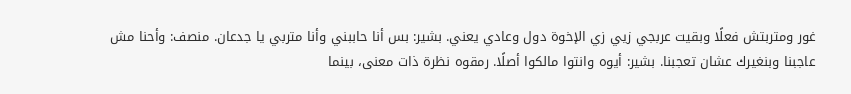غور ومتربتش فعلًا وبقيت عربجي زيي زي الإخوة دول وعادي يعني. بشير: بس أنا حاببني وأنا متربي يا جدعان. منصف: وأحنا مش عاجبنا وبنغيرك عشان تعجبنا. بشير: أيوه وانتوا مالكوا أصلًا. رمقوه نظرة ذات معنى، بينما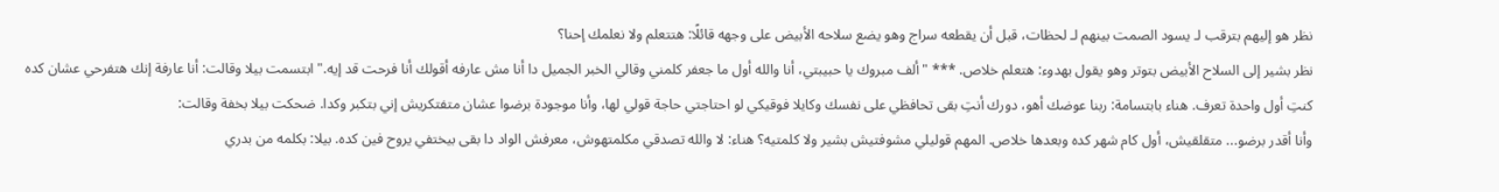نظر هو إليهم بترقب لـ يسود الصمت بينهم لـ لحظات، قبل أن يقطعه سراج وهو يضع سلاحه الأبيض على وجهه قائلًا: هتتعلم ولا نعلمك إحنا؟
نظر بشير إلى السلاح الأبيض بتوتر وهو يقول بهدوء: هتعلم خلاص. *** "ألف مبروك يا حبيبتي، أنا والله أول ما جعفر كلمني وقالي الخبر الجميل دا أنا مش عارفه أقولك أنا فرحت قد إيه." ابتسمت بيلا وقالت: أنا عارفة إنك هتفرحي عشان كده كنتِ أول واحدة تعرف. هناء بابتسامة: ربنا عوضك أهو، دورك أنتِ بقى تحافظي على نفسك وكايلا فوقيكي لو احتاجتي حاجة قولي لها، وأنا موجودة برضوا عشان متفتكريش إني بتكبر وكدا. ضحكت بيلا بخفة وقالت:
وأنا أقدر برضو... متقلقيش، أول كام شهر كده وبعدها خلاص. المهم قوليلي مشوفتيش بشير ولا كلمتيه؟ هناء: لا والله تصدقي مكلمتهوش، معرفش الواد دا بقى بيختفي يروح فين كده. بيلا: بكلمه من بدري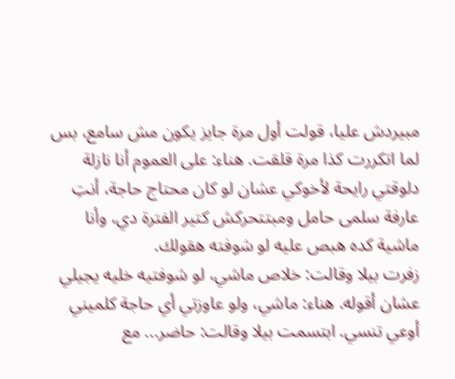مبيردش عليا، قولت أول مرة جايز يكون مش سامع، بس لما اتكررت كذا مرة قلقت. هناء: على العموم أنا نازلة دلوقتي رايحة لأخوكي عشان لو كان محتاج حاجة، أنتِ عارفة سلمى حامل ومبتتحركش كتير الفترة دي، وأنا ماشية كده هبص عليه لو شوفته هقولك.
زفرت بيلا وقالت: خلاص ماشي، لو شوفتيه خليه يجيلي عشان أقوله. هناء: ماشي، ولو عاوزتي أي حاجة كلميني أوعي تنسي. ابتسمت بيلا وقالت: حاضر... مع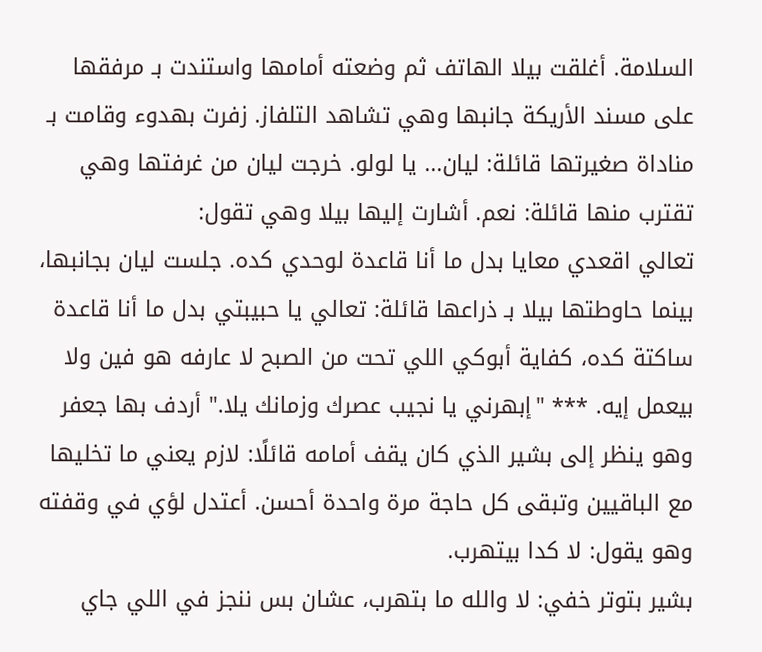السلامة. أغلقت بيلا الهاتف ثم وضعته أمامها واستندت بـ مرفقها على مسند الأريكة جانبها وهي تشاهد التلفاز. زفرت بهدوء وقامت بـ مناداة صغيرتها قائلة: ليان... يا لولو. خرجت ليان من غرفتها وهي تقترب منها قائلة: نعم. أشارت إليها بيلا وهي تقول:
تعالي اقعدي معايا بدل ما أنا قاعدة لوحدي كده. جلست ليان بجانبها، بينما حاوطتها بيلا بـ ذراعها قائلة: تعالي يا حبيبتي بدل ما أنا قاعدة ساكتة كده، كفاية أبوكي اللي تحت من الصبح لا عارفه هو فين ولا بيعمل إيه. *** "إبهرني يا نجيب عصرك وزمانك يلا." أردف بها جعفر وهو ينظر إلى بشير الذي كان يقف أمامه قائلًا: لازم يعني ما تخليها مع الباقيين وتبقى كل حاجة مرة واحدة أحسن. أعتدل لؤي في وقفته وهو يقول: لا كدا بيتهرب.
بشير بتوتر خفي: لا والله ما بتهرب، عشان بس ننجز في اللي جاي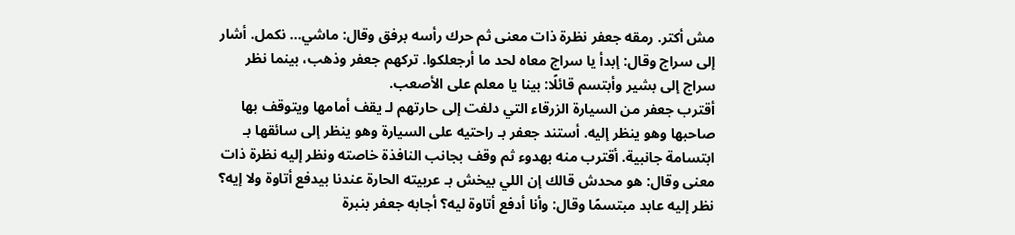مش أكتر. رمقه جعفر نظرة ذات معنى ثم حرك رأسه برفق وقال: ماشي... نكمل. أشار إلى سراج وقال: إبدأ يا سراج معاه لحد ما أرجعلكوا. تركهم جعفر وذهب، بينما نظر سراج إلى بشير وأبتسم قائلًا: بينا يا معلم على الأصعب.
أقترب جعفر من السيارة الزرقاء التي دلفت إلى حارتهم لـ يقف أمامها ويتوقف بها صاحبها وهو ينظر إليه. أستند جعفر بـ راحتيه على السيارة وهو ينظر إلى سائقها بـ ابتسامة جانبية. أقترب منه بهدوء ثم وقف بجانب النافذة خاصته ونظر إليه نظرة ذات معنى وقال: هو محدش قالك إن اللي بيخش بـ عربيته الحارة عندنا بيدفع أتاوة ولا إيه؟ نظر إليه عابد مبتسمًا وقال: وأنا أدفع أتاوة ليه؟ أجابه جعفر بنبرة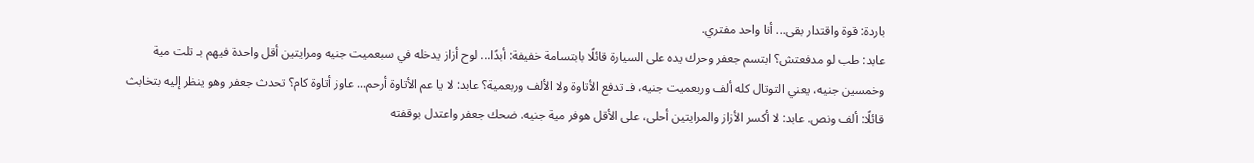باردة: قوة واقتدار بقى... أنا واحد مفتري.
عابد: طب لو مدفعتش؟ ابتسم جعفر وحرك يده على السيارة قائلًا بابتسامة خفيفة: أبدًا... لوح أزاز يدخله في سبعميت جنيه ومرايتين أقل واحدة فيهم بـ تلت مية وخمسين جنيه، يعني التوتال كله ألف وربعميت جنيه، فـ تدفع الأتاوة ولا الألف وربعمية؟ عابد: لا يا عم الأتاوة أرحم... عاوز أتاوة كام؟ تحدث جعفر وهو ينظر إليه بتخابث قائلًا: ألف ونص. عابد: لا أكسر الأزاز والمرايتين أحلى، على الأقل هوفر مية جنيه. ضحك جعفر واعتدل بوقفته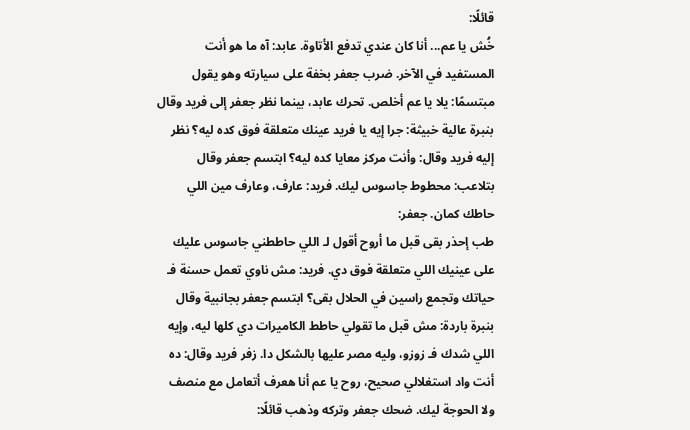قائلًا:
خُش يا عم... أنا كان عندي تدفع الأتاوة. عابد: آه ما هو أنت المستفيد في الآخر. ضرب جعفر بخفة على سيارته وهو يقول مبتسمًا: يلا يا عم أخلص. تحرك عابد، بينما نظر جعفر إلى فريد وقال بنبرة عالية خبيثة: جرا إيه يا فريد عينك متعلقة فوق كده ليه؟ نظر إليه فريد وقال: وأنت مركز معايا كده ليه؟ ابتسم جعفر وقال بتلاعب: محطوط جاسوس ليك. فريد: عارف، وعارف مين اللي حاطك كمان. جعفر:
طب إحذر بقى قبل ما أروح أقول لـ اللي حاططني جاسوس عليك على عينيك اللي متعلقة فوق دي. فريد: مش ناوي تعمل حسنة فـ حياتك وتجمع راسين في الحلال بقى؟ ابتسم جعفر بجانبية وقال بنبرة باردة: مش قبل ما تقولي حاطط الكاميرات دي كلها ليه، وإيه اللي شدك فـ زوزو، وليه مصر عليها بالشكل دا. زفر فريد وقال: ده أنت واد استغلالي صحيح، روح يا عم أنا هعرف أتعامل مع منصف ولا الحوجة ليك. ضحك جعفر وتركه وذهب قائلًا: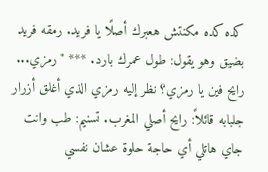كده كده مكنتش هعبرك أصلًا يا فريد. رمقه فريد بضيق وهو يقول: طول عمرك بارد. *** "رمزي... رايح فين يا رمزي؟ نظر إليه رمزي الذي أغلق أزرار جلبابه قائلاً: رايح أصلي المغرب. تسنيم: طب وانت جاي هاتلي أي حاجة حلوة عشان نفسي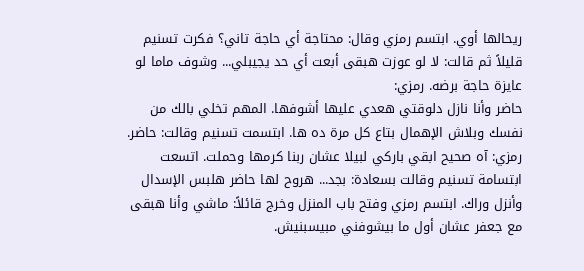ريحالها أوي. ابتسم رمزي وقال: محتاجة أي حاجة تاني؟ فكرت تسنيم قليلاً ثم قالت: لا لو عوزت هبقى أبعت أي حد يجيبلي... وشوف ماما لو عايزة حاجة برضه. رمزي:
حاضر وأنا نازل دلوقتي هعدي عليها أشوفها. المهم تخلي بالك من نفسك وبلاش الإهمال بتاع كل مرة ده ها. ابتسمت تسنيم وقالت: حاضر. رمزي: آه صحيح ابقي باركي لبيلا عشان ربنا كرمها وحملت. اتسعت ابتسامة تسنيم وقالت بسعادة: بجد... هروح لها حاضر هلبس الإسدال وأنزل وراك. ابتسم رمزي وفتح باب المنزل وخرج قائلاً: ماشي وأنا هبقى مع جعفر عشان أول ما بيشوفني مبيسبنيش.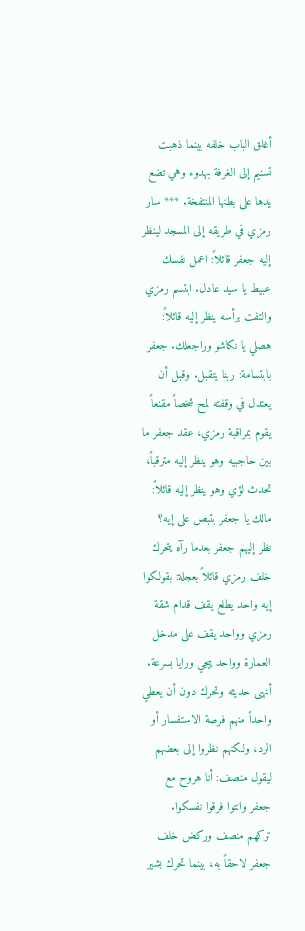أغلق الباب خلفه بينما ذهبت تسنيم إلى الغرفة بهدوء وهي تضع يدها على بطنها المنتفخة. *** سار رمزي في طريقه إلى المسجد لينظر إليه جعفر قائلاً: اعمل نفسك عبيط يا سيد عادل. ابتسم رمزي والتفت برأسه ينظر إليه قائلاً: هصلي يا نكاشو وراجعلك. جعفر بابتسامة: ربنا يتقبل. وقبل أن يعتدل في وقفته لمح شخصاً مقنعاً يقوم بمراقبة رمزي، عقد جعفر ما بين حاجبيه وهو ينظر إليه مترقباً، تحدث لؤي وهو ينظر إليه قائلاً:
مالك يا جعفر بتبص على إيه؟ نظر إليهم جعفر بعدما رآه يتحرك خلف رمزي قائلاً بعجلة: بقولكوا إيه واحد يطلع يقف قدام شقة رمزي وواحد يقف على مدخل العمارة وواحد ييجي ورايا بسرعة. أنهى حديثه وتحرك دون أن يعطي واحداً منهم فرصة الاستفسار أو الرد، ولكنهم نظروا إلى بعضهم ليقول منصف: أنا هروح مع جعفر وانتوا فرقوا نفسكوا.
تركهم منصف وركض خلف جعفر لاحقاً به، بينما تحرك بشير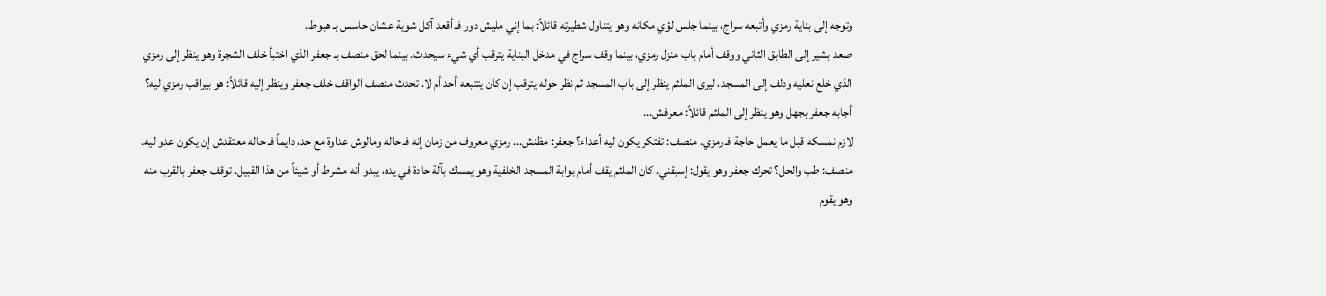وتوجه إلى بناية رمزي وأتبعه سراج، بينما جلس لؤي مكانه وهو يتناول شطيرته قائلاً: بما إني مليش دور فـ أقعد آكل شوية عشان حاسس بـ هبوط.
صعد بشير إلى الطابق الثاني ووقف أمام باب منزل رمزي، بينما وقف سراج في مدخل البناية يترقب أي شيء سيحدث. بينما لحق منصف بـ جعفر الذي اختبأ خلف الشجرة وهو ينظر إلى رمزي الذي خلع نعليه ودلف إلى المسجد، ليرى الملثم ينظر إلى باب المسجد ثم نظر حوله يترقب إن كان يتتبعه أحد أم لا. تحدث منصف الواقف خلف جعفر وينظر إليه قائلاً: هو بيراقب رمزي ليه؟ أجابه جعفر بجهل وهو ينظر إلى الملثم قائلاً: معرفش...
لازم نمسكه قبل ما يعمل حاجة فـ رمزي. منصف: تفتكر يكون ليه أعداء؟ جعفر: مظنش... رمزي معروف من زمان إنه فـ حاله ومالوش عداوة مع حد، دايماً فـ حاله معتقدش إن يكون عدو ليه. منصف: طب والحل؟ تحرك جعفر وهو يقول: إسبقني. كان الملثم يقف أمام بوابة المسجد الخلفية وهو يمسك بآلة حادة في يده، يبدو أنه مشرط أو شيئاً من هذا القبيل. توقف جعفر بالقرب منه وهو يقوم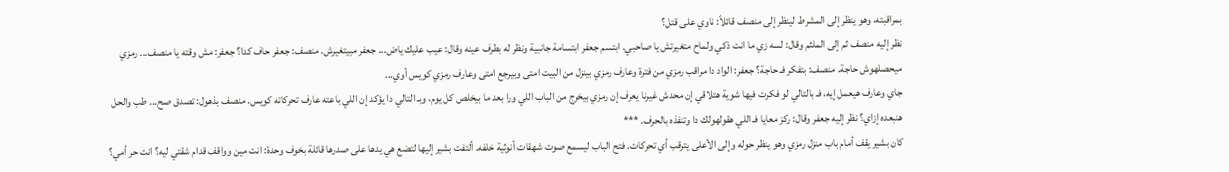بمراقبته، وهو ينظر إلى المشرط لينظر إلى منصف قائلاً: ناوي على قتل؟
نظر إليه منصف ثم إلى الملثم وقال: لسه زي ما انت ذكي ولماح متغيرتش يا صاحبي. ابتسم جعفر ابتسامة جانبية ونظر له بطرف عينه وقال: عيب عليك ياض... جعفر مبيتغيرش. منصف: جعفر حاف كدا؟ جعفر: مش وقته يا منصف... رمزي ميحصلهوش حاجة. منصف: بتفكر فـ حاجة؟ جعفر: الواد دا مراقب رمزي من فترة وعارف رمزي بينزل من البيت امتى وبيرجع امتى وعارف رمزي كويس أوي...
جاي وعارف هيعمل إيه، فـ بالتالي لو فكرت فيها شوية هتلاقي إن محدش غيرنا يعرف إن رمزي بيخرج من الباب اللي ورا بعد ما بيخلص كل يوم، وبـ التالي دا يؤكد إن اللي باعته عارف تحركاته كويس. منصف بذهول: تصدق صح... طب والحل هنبعده إزاي؟ نظر إليه جعفر وقال: ركز معايا فـ اللي هقولهولك دا وتنفذه بالحرف. ***
كان بشير يقف أمام باب منزل رمزي وهو ينظر حوله وإلى الأعلى يترقب أي تحركات. فتح الباب ليسمع صوت شهقات أنوثية خلفه. ألتفت بشير إليها لتضع هي يدها على صدرها قائلة بخوف وحدة: انت مين وواقف قدام شقتي ليه؟ انت حر أمي؟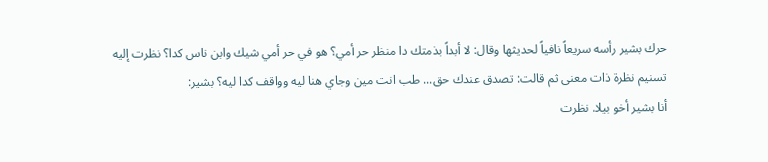حرك بشير رأسه سريعاً نافياً لحديثها وقال: لا أبداً بذمتك دا منظر حر أمي؟ هو في حر أمي شيك وابن ناس كدا؟ نظرت إليه تسنيم نظرة ذات معنى ثم قالت: تصدق عندك حق... طب انت مين وجاي هنا ليه وواقف كدا ليه؟ بشير:
أنا بشير أخو بيلا. نظرت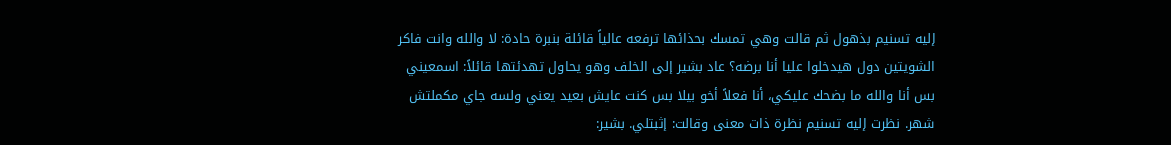إليه تسنيم بذهول ثم قالت وهي تمسك بحذائها ترفعه عالياً قائلة بنبرة حادة: لا والله وانت فاكر الشويتين دول هيدخلوا عليا أنا برضه؟ عاد بشير إلى الخلف وهو يحاول تهدئتها قائلاً: اسمعيني بس أنا والله ما بضحك عليكي، أنا فعلاً أخو بيلا بس كنت عايش بعيد يعني ولسه جاي مكملتش شهر. نظرت إليه تسنيم نظرة ذات معنى وقالت: إثبتلي. بشير: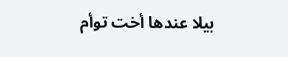بيلا عندها أخت توأم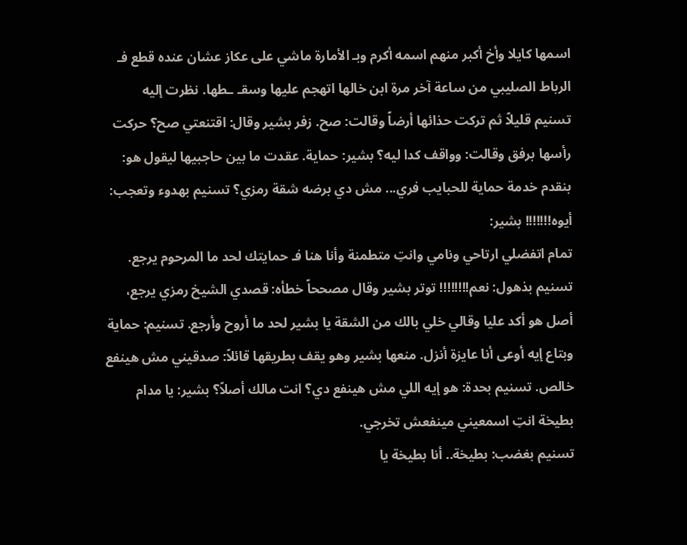اسمها كايلا وأخ أكبر منهم اسمه أكرم وبـ الأمارة ماشي على عكاز عشان عنده قطع فـ الرباط الصليبي من ساعة آخر مرة ابن خالها اتهجم عليها وسقـ ـطها. نظرت إليه تسنيم قليلاً ثم تركت حذائها أرضاً وقالت: صح. زفر بشير وقال: اقتنعتي صح؟ حركت رأسها برفق وقالت: وواقف كدا ليه؟ بشير: حماية. عقدت ما بين حاجبيها ليقول هو: بنقدم خدمة حماية للحبايب فري... مش دي برضه شقة رمزي؟ تسنيم بهدوء وتعجب: أيوه!!!!!!! بشير:
تمام اتفضلي ارتاحي ونامي وانتِ متطمنة وأنا هنا فـ حمايتك لحد ما المرحوم يرجع. تسنيم بذهول: نعم!!!!!!!! توتر بشير وقال مصححاً خطأه: قصدي الشيخ رمزي يرجع، أصل هو أكد عليا وقالي خلي بالك من الشقة يا بشير لحد ما أروح وأرجع. تسنيم: حماية وبتاع إيه أوعى أنا عايزة أنزل. منعها بشير وهو يقف بطريقها قائلاً: صدقيني مش هينفع خالص. تسنيم بحدة: هو إيه اللي مش هينفع دي؟ انت مالك أصلاً؟ بشير: يا مدام بطيخة انتِ اسمعيني مينفعش تخرجي.
تسنيم بغضب: بطيخة.. أنا بطيخة يا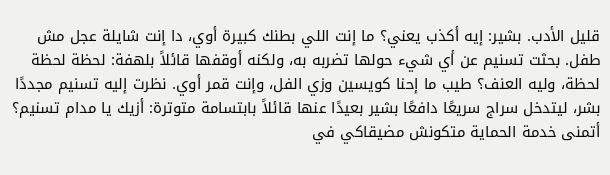قليل الأدب. بشير: إيه أكذب يعني؟ ما إنت اللي بطنك كبيرة أوي، دا إنت شايلة عجل مش طفل. بحثت تسنيم عن أي شيء حولها تضربه به، ولكنه أوقفها قائلاً بلهفة: لحظة لحظة لحظة، وليه العنف؟ طيب ما إحنا كويسين وزي الفل، وإنت قمر أوي. نظرت إليه تسنيم مجددًا بشر، ليتدخل سراج سريعًا دافعًا بشير بعيدًا عنها قائلاً بابتسامة متوترة: أزيك يا مدام تسنيم؟ أتمنى خدمة الحماية متكونش مضيقاكي في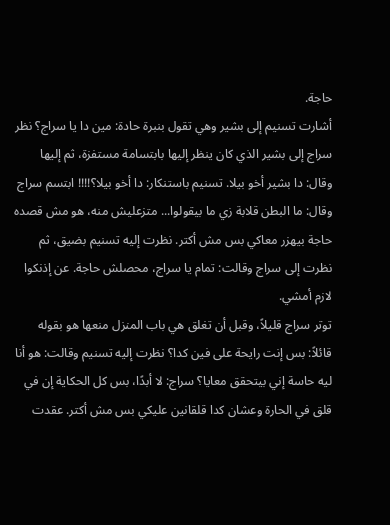حاجة.
أشارت تسنيم إلى بشير وهي تقول بنبرة حادة: مين دا يا سراج؟ نظر سراج إلى بشير الذي كان ينظر إليها بابتسامة مستفزة، ثم إليها وقال: دا بشير أخو بيلا. تسنيم باستنكار: دا أخو بيلا؟!!!! ابتسم سراج وقال: ما البطن قلابة زي ما بيقولوا... متزعليش منه، هو مش قصده حاجة بيهزر معاكي بس مش أكتر. نظرت إليه تسنيم بضيق، ثم نظرت إلى سراج وقالت: تمام يا سراج، محصلش حاجة. عن إذنكوا لازم أمشي.
توتر سراج قليلاً، وقبل أن تغلق هي باب المنزل منعها هو بقوله قائلاً: بس إنت رايحة على فين كدا؟ نظرت إليه تسنيم وقالت: هو أنا ليه حاسة إني بيتحقق معايا؟ سراج: لا أبدًا، بس كل الحكاية إن في قلق في الحارة وعشان كدا قلقانين عليكي بس مش أكتر. عقدت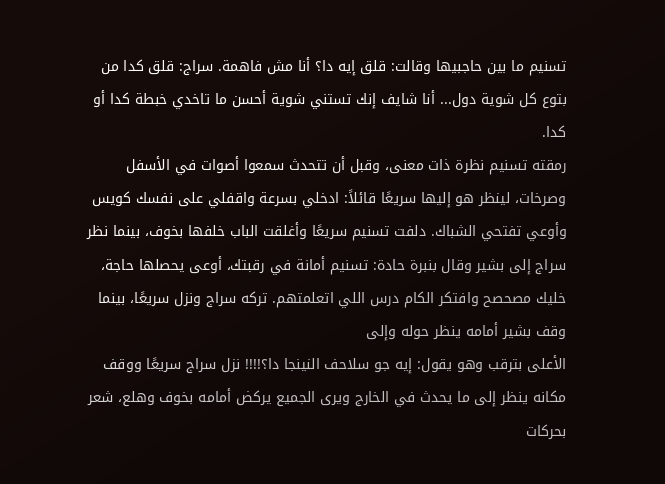تسنيم ما بين حاجبيها وقالت: قلق إيه دا؟ أنا مش فاهمة. سراج: قلق كدا من بتوع كل شوية دول... أنا شايف إنك تستني شوية أحسن ما تاخدي خبطة كدا أو كدا.
رمقته تسنيم نظرة ذات معنى، وقبل أن تتحدث سمعوا أصوات في الأسفل وصرخات، لينظر هو إليها سريعًا قائلاً: ادخلي بسرعة واقفلي على نفسك كويس وأوعي تفتحي الشباك. دلفت تسنيم سريعًا وأغلقت الباب خلفها بخوف، بينما نظر سراج إلى بشير وقال بنبرة حادة: تسنيم أمانة في رقبتك، أوعى يحصلها حاجة، خليك مصحصح وافتكر الكام درس اللي اتعلمتهم. تركه سراج ونزل سريعًا، بينما وقف بشير أمامه ينظر حوله وإلى
الأعلى بترقب وهو يقول: إيه جو سلاحف النينجا دا؟!!!! نزل سراج سريعًا ووقف مكانه ينظر إلى ما يحدث في الخارج ويرى الجميع يركض أمامه بخوف وهلع، شعر بحركات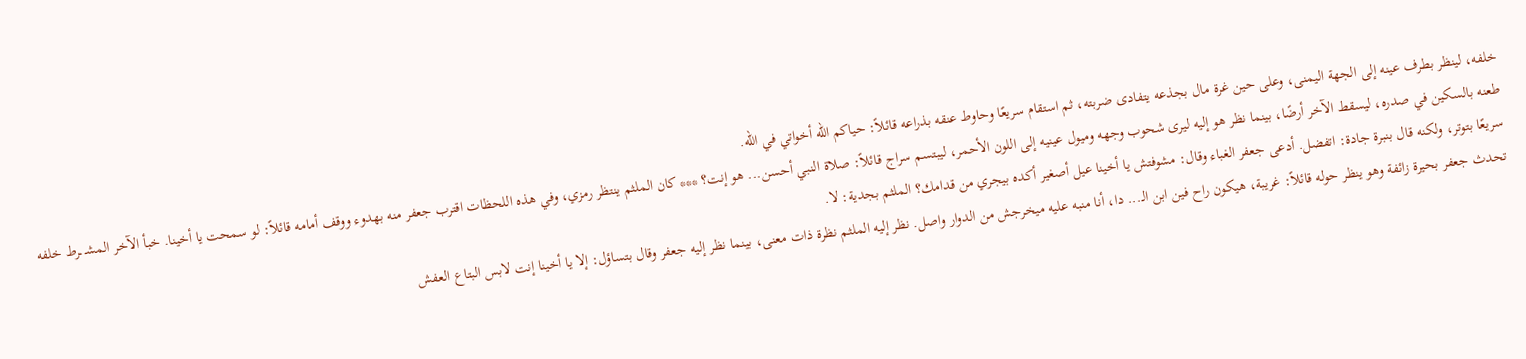خلفه، لينظر بطرف عينه إلى الجهة اليمنى، وعلى حين غرة مال بجذعه يتفادى ضربته، ثم استقام سريعًا وحاوط عنقه بذراعه قائلاً: حياكم الله أخواتي في الله.
طعنه بالسكين في صدره، ليسقط الآخر أرضًا، بينما نظر هو إليه ليرى شحوب وجهه وميول عينيه إلى اللون الأحمر، ليبتسم سراج قائلاً: صلاة النبي أحسن... هو إنت؟ *** كان الملثم ينتظر رمزي، وفي هذه اللحظات اقترب جعفر منه بهدوء ووقف أمامه قائلاً: لو سمحت يا أخينا. خبأ الآخر المشـ ـرط خلفه سريعًا بتوتر، ولكنه قال بنبرة جادة: اتفضل. أدعى جعفر الغباء وقال: مشوفتش يا أخينا عيل أصغير أكده بيجري من قدامك؟ الملثم بجدية: لا.
تحدث جعفر بحيرة زائفة وهو ينظر حوله قائلاً: غريبة، هيكون راح فين ابن الـ... دا، أنا منبه عليه ميخرجش من الدوار واصل. نظر إليه الملثم نظرة ذات معنى، بينما نظر إليه جعفر وقال بتساؤل: إلا يا أخينا إنت لابس البتاع العفش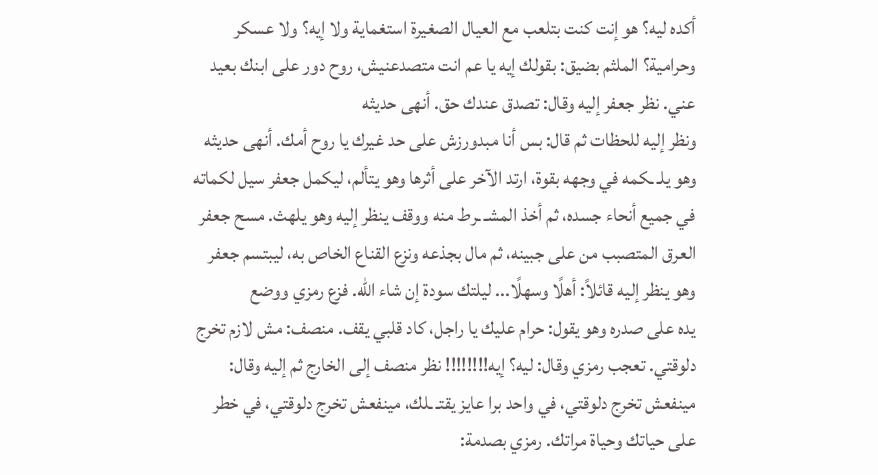أكده ليه؟ هو إنت كنت بتلعب مع العيال الصغيرة استغماية ولا إيه؟ ولا عسكر وحرامية؟ الملثم بضيق: بقولك إيه يا عم انت متصدعنيش، روح دور على ابنك بعيد عني. نظر جعفر إليه وقال: تصدق عندك حق. أنهى حديثه
ونظر إليه للحظات ثم قال: بس أنا مبدورزش على حد غيرك يا روح أمك. أنهى حديثه وهو يلـ ـكمه في وجهه بقوة، ارتد الآخر على أثرها وهو يتألم، ليكمل جعفر سيل لكماته في جميع أنحاء جسده، ثم أخذ المشـ ـرط منه ووقف ينظر إليه وهو يلهث. مسح جعفر العرق المتصبب من على جبينه، ثم مال بجذعه ونزع القناع الخاص به، ليبتسم جعفر وهو ينظر إليه قائلاً: أهلًا وسهلًا... ليلتك سودة إن شاء الله. فزع رمزي ووضع
يده على صدره وهو يقول: حرام عليك يا راجل، كاد قلبي يقف. منصف: مش لازم تخرج دلوقتي. تعجب رمزي وقال: ليه؟ إيه!!!!!!!! نظر منصف إلى الخارج ثم إليه وقال: مينفعش تخرج دلوقتي، في واحد برا عايز يقتـ ـلك، مينفعش تخرج دلوقتي، في خطر على حياتك وحياة مراتك. رمزي بصدمة: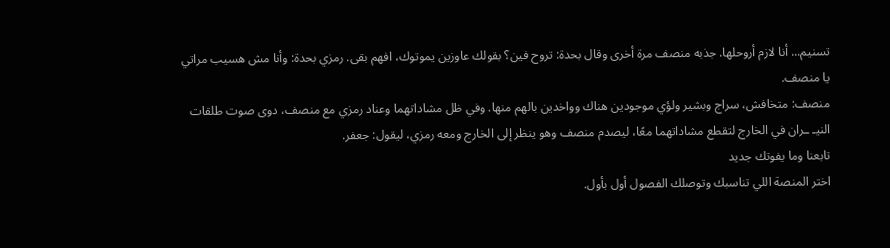تسنيم... أنا لازم أروحلها. جذبه منصف مرة أخرى وقال بحدة: تروح فين؟ بقولك عاوزين يموتوك، افهم بقى. رمزي بحدة: وأنا مش هسيب مراتي يا منصف.
منصف: متخافش، سراج وبشير ولؤي موجودين هناك وواخدين بالهم منها. وفي ظل مشاداتهما وعناد رمزي مع منصف، دوى صوت طلقات النيـ ـران في الخارج لتقطع مشاداتهما معًا، ليصدم منصف وهو ينظر إلى الخارج ومعه رمزي، ليقول: جعفر.
تابعنا وما يفوتك جديد
اختر المنصة اللي تناسبك وتوصلك الفصول أول بأول.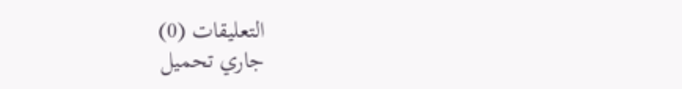التعليقات (0)
جاري تحميل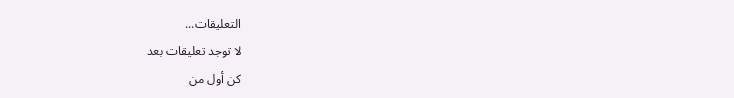التعليقات...
لا توجد تعليقات بعد
كن أول من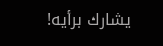يشارك برأيه!